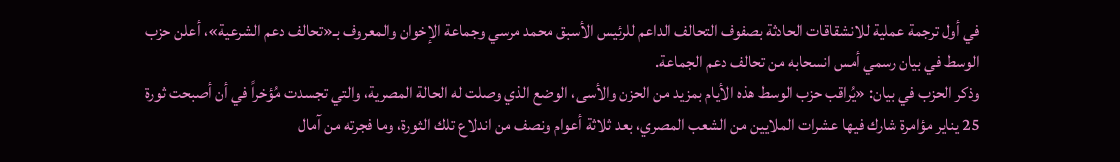في أول ترجمة عملية للانشقاقات الحادثة بصفوف التحالف الداعم للرئيس الأسبق محمد مرسي وجماعة الإخوان والمعروف بـ«تحالف دعم الشرعية»، أعلن حزب الوسط في بيان رسمي أمس انسحابه من تحالف دعم الجماعة.
وذكر الحزب في بيان: «يُراقب حزب الوسط هذه الأيام بمزيد من الحزن والأسى، الوضع الذي وصلت له الحالة المصرية، والتي تجسدت مُؤخراً في أن أصبحت ثورة 25 يناير مؤامرة شارك فيها عشرات الملايين من الشعب المصري، بعد ثلاثة أعوام ونصف من اندلاع تلك الثورة، وما فجرته من آمال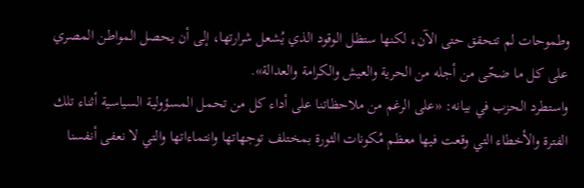وطموحات لم تتحقق حتى الآن، لكنها ستظل الوقود الذي يُشعل شرارتها، إلى أن يحصل المواطن المصري على كل ما ضحّى من أجله من الحرية والعيش والكرامة والعدالة».
واستطرد الحزب في بيانه: «على الرغم من ملاحظاتنا على أداء كل من تحمل المسؤولية السياسية أثناء تلك الفترة والأخطاء التي وقعت فيها معظم مُكونات الثورة بمختلف توجهاتها وانتماءاتها والتي لا نعفى أنفسنا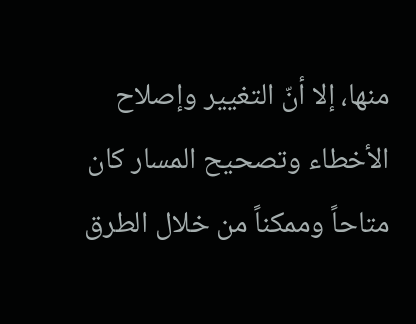منها، إلا أنّ التغيير وإصلاح الأخطاء وتصحيح المسار كان متاحاً وممكناً من خلال الطرق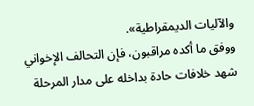والآليات الديمقراطية».
ووفق ما أكده مراقبون، فإن التحالف الإخواني شهد خلافات حادة بداخله على مدار المرحلة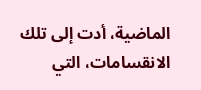الماضية، أدت إلى تلك الانقسامات، التي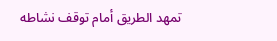تمهد الطريق أمام توقف نشاطه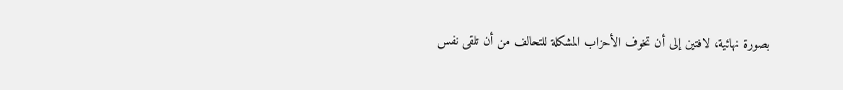بصورة نهائية، لافتين إلى أن تخوف الأحزاب المشكلة للتحالف من أن تلقى نفس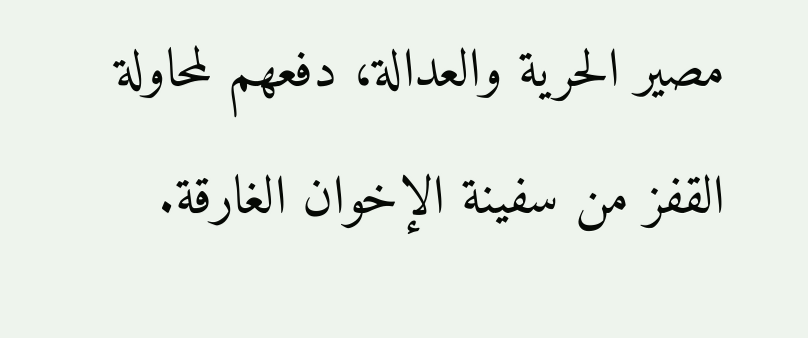مصير الحرية والعدالة، دفعهم لمحاولة القفز من سفينة الإخوان الغارقة.